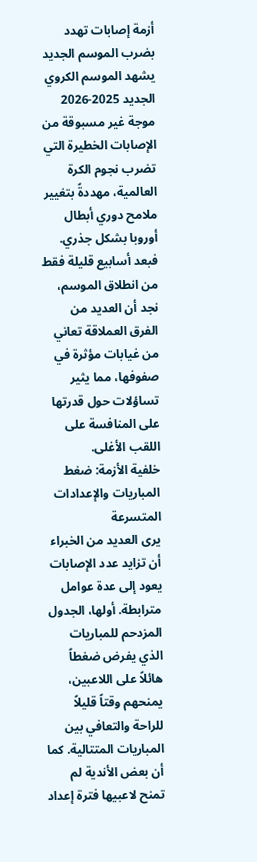أزمة إصابات تهدد بضرب الموسم الجديد
يشهد الموسم الكروي الجديد 2025-2026 موجة غير مسبوقة من الإصابات الخطيرة التي تضرب نجوم الكرة العالمية، مهددةً بتغيير ملامح دوري أبطال أوروبا بشكل جذري. فبعد أسابيع قليلة فقط من انطلاق الموسم، نجد أن العديد من الفرق العملاقة تعاني من غيابات مؤثرة في صفوفها، مما يثير تساؤلات حول قدرتها على المنافسة على اللقب الأغلى.
خلفية الأزمة: ضغط المباريات والإعدادات المتسرعة
يرى العديد من الخبراء أن تزايد عدد الإصابات يعود إلى عدة عوامل مترابطة. أولها، الجدول المزدحم للمباريات الذي يفرض ضغطاً هائلاً على اللاعبين، يمنحهم وقتاً قليلاً للراحة والتعافي بين المباريات المتتالية. كما أن بعض الأندية لم تمنح لاعبيها فترة إعداد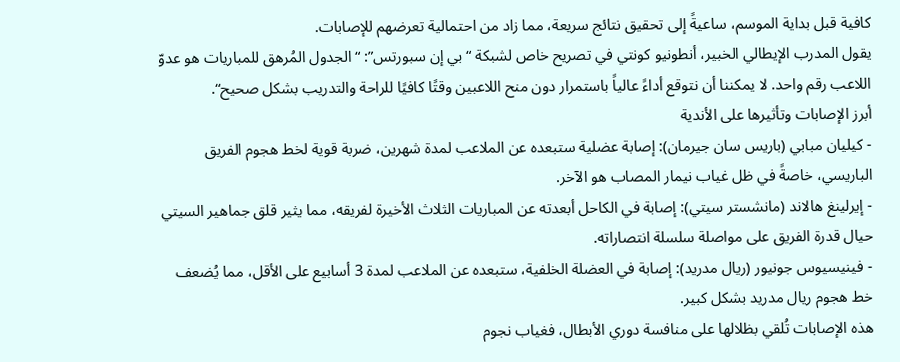كافية قبل بداية الموسم، ساعيةً إلى تحقيق نتائج سريعة، مما زاد من احتمالية تعرضهم للإصابات.
يقول المدرب الإيطالي الخبير، أنطونيو كونتي في تصريح خاص لشبكة “بي إن سبورتس”: “الجدول المُرهق للمباريات هو عدوّ اللاعب رقم واحد. لا يمكننا أن نتوقع أداءً عالياً باستمرار دون منح اللاعبين وقتًا كافيًا للراحة والتدريب بشكل صحيح“.
أبرز الإصابات وتأثيرها على الأندية
- كيليان مبابي (باريس سان جيرمان): إصابة عضلية ستبعده عن الملاعب لمدة شهرين، ضربة قوية لخط هجوم الفريق الباريسي، خاصةً في ظل غياب نيمار المصاب هو الآخر.
- إيرلينغ هالاند (مانشستر سيتي): إصابة في الكاحل أبعدته عن المباريات الثلاث الأخيرة لفريقه، مما يثير قلق جماهير السيتي حيال قدرة الفريق على مواصلة سلسلة انتصاراته.
- فينيسيوس جونيور (ريال مدريد): إصابة في العضلة الخلفية، ستبعده عن الملاعب لمدة 3 أسابيع على الأقل، مما يُضعف خط هجوم ريال مدريد بشكل كبير.
هذه الإصابات تُلقي بظلالها على منافسة دوري الأبطال، فغياب نجوم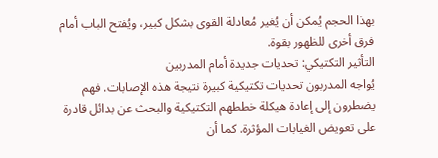بهذا الحجم يُمكن أن يُغير مُعادلة القوى بشكل كبير، ويُفتح الباب أمام فرق أخرى للظهور بقوة.
التأثير التكتيكي: تحديات جديدة أمام المدربين
يُواجه المدربون تحديات تكتيكية كبيرة نتيجة هذه الإصابات. فهم يضطرون إلى إعادة هيكلة خططهم التكتيكية والبحث عن بدائل قادرة على تعويض الغيابات المؤثرة. كما أن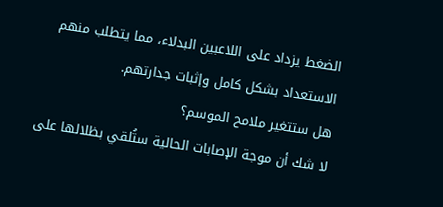الضغط يزداد على اللاعبين البدلاء، مما يتطلب منهم الاستعداد بشكل كامل وإثبات جدارتهم.
هل ستتغير ملامح الموسم؟
لا شك أن موجة الإصابات الحالية ستُلقي بظلالها على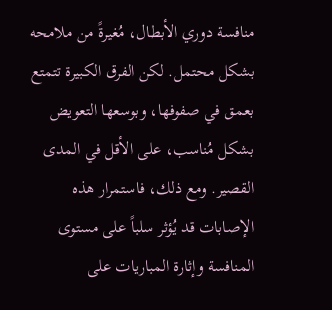منافسة دوري الأبطال، مُغيرةً من ملامحه بشكل محتمل. لكن الفرق الكبيرة تتمتع بعمق في صفوفها، وبوسعها التعويض بشكل مُناسب، على الأقل في المدى القصير. ومع ذلك، فاستمرار هذه الإصابات قد يُؤثر سلباً على مستوى المنافسة وإثارة المباريات على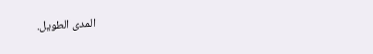المدى الطويل.